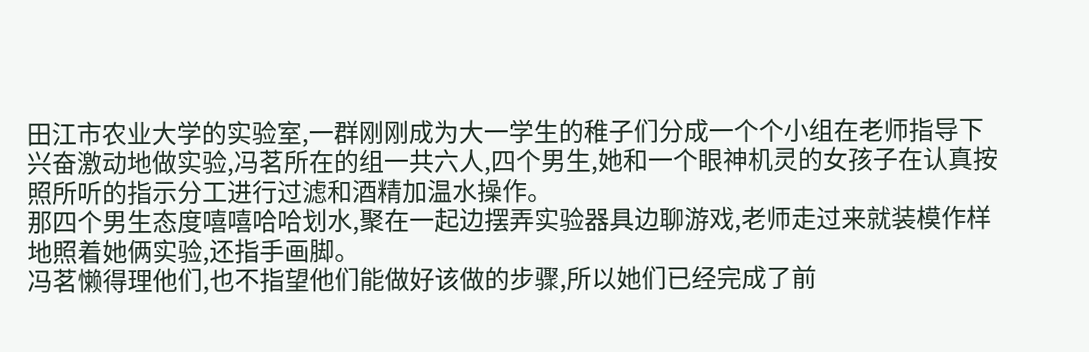田江市农业大学的实验室,一群刚刚成为大一学生的稚子们分成一个个小组在老师指导下兴奋激动地做实验,冯茗所在的组一共六人,四个男生,她和一个眼神机灵的女孩子在认真按照所听的指示分工进行过滤和酒精加温水操作。
那四个男生态度嘻嘻哈哈划水,聚在一起边摆弄实验器具边聊游戏,老师走过来就装模作样地照着她俩实验,还指手画脚。
冯茗懒得理他们,也不指望他们能做好该做的步骤,所以她们已经完成了前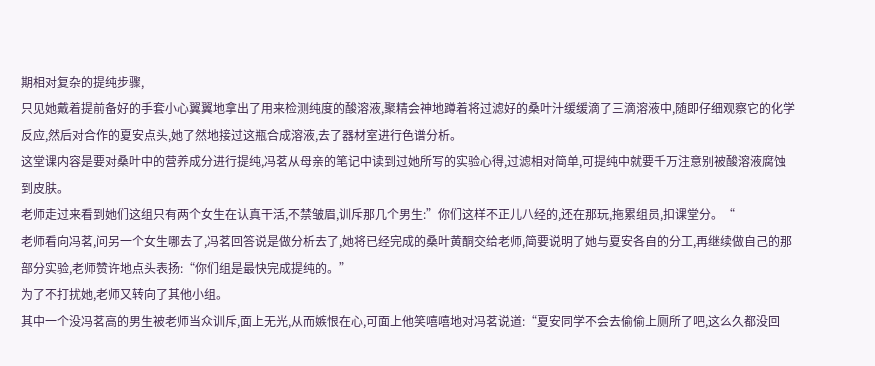期相对复杂的提纯步骤,
只见她戴着提前备好的手套小心翼翼地拿出了用来检测纯度的酸溶液,聚精会神地蹲着将过滤好的桑叶汁缓缓滴了三滴溶液中,随即仔细观察它的化学反应,然后对合作的夏安点头,她了然地接过这瓶合成溶液,去了器材室进行色谱分析。
这堂课内容是要对桑叶中的营养成分进行提纯,冯茗从母亲的笔记中读到过她所写的实验心得,过滤相对简单,可提纯中就要千万注意别被酸溶液腐蚀到皮肤。
老师走过来看到她们这组只有两个女生在认真干活,不禁皱眉,训斥那几个男生:”你们这样不正儿八经的,还在那玩,拖累组员,扣课堂分。“
老师看向冯茗,问另一个女生哪去了,冯茗回答说是做分析去了,她将已经完成的桑叶黄酮交给老师,简要说明了她与夏安各自的分工,再继续做自己的那部分实验,老师赞许地点头表扬:“你们组是最快完成提纯的。”
为了不打扰她,老师又转向了其他小组。
其中一个没冯茗高的男生被老师当众训斥,面上无光,从而嫉恨在心,可面上他笑嘻嘻地对冯茗说道:“夏安同学不会去偷偷上厕所了吧,这么久都没回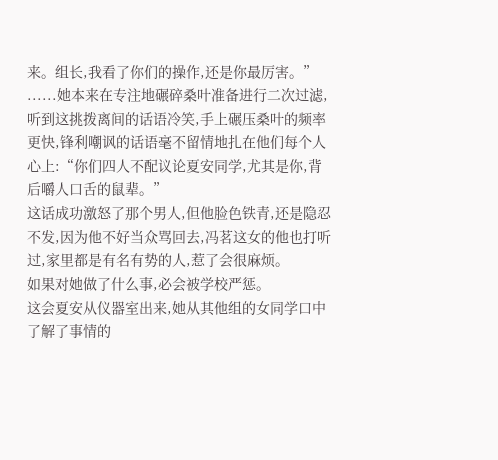来。组长,我看了你们的操作,还是你最厉害。”
......她本来在专注地碾碎桑叶准备进行二次过滤,听到这挑拨离间的话语冷笑,手上碾压桑叶的频率更快,锋利嘲讽的话语毫不留情地扎在他们每个人心上:“你们四人不配议论夏安同学,尤其是你,背后嚼人口舌的鼠辈。”
这话成功激怒了那个男人,但他脸色铁青,还是隐忍不发,因为他不好当众骂回去,冯茗这女的他也打听过,家里都是有名有势的人,惹了会很麻烦。
如果对她做了什么事,必会被学校严惩。
这会夏安从仪器室出来,她从其他组的女同学口中了解了事情的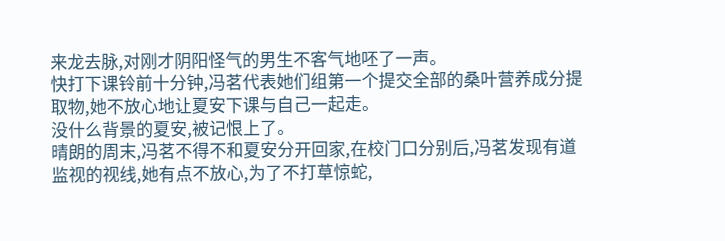来龙去脉,对刚才阴阳怪气的男生不客气地呸了一声。
快打下课铃前十分钟,冯茗代表她们组第一个提交全部的桑叶营养成分提取物,她不放心地让夏安下课与自己一起走。
没什么背景的夏安,被记恨上了。
晴朗的周末,冯茗不得不和夏安分开回家,在校门口分别后,冯茗发现有道监视的视线,她有点不放心,为了不打草惊蛇,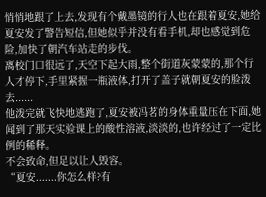悄悄地跟了上去,发现有个戴墨镜的行人也在跟着夏安,她给夏安发了警告短信,但她似乎并没有看手机,却也感觉到危险,加快了朝汽车站走的步伐。
离校门口很远了,天空下起大雨,整个街道灰蒙蒙的,那个行人才停下,手里紧握一瓶液体,打开了盖子就朝夏安的脸泼去......
他泼完就飞快地逃跑了,夏安被冯茗的身体重量压在下面,她闻到了那天实验课上的酸性溶液,淡淡的,也许经过了一定比例的稀释。
不会致命,但足以让人毁容。
“夏安.......你怎么样?有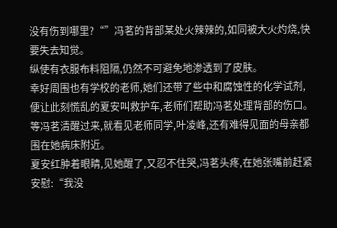没有伤到哪里?“”冯茗的背部某处火辣辣的,如同被大火灼烧,快要失去知觉。
纵使有衣服布料阻隔,仍然不可避免地渗透到了皮肤。
幸好周围也有学校的老师,她们还带了些中和腐蚀性的化学试剂,便让此刻慌乱的夏安叫救护车,老师们帮助冯茗处理背部的伤口。
等冯茗清醒过来,就看见老师同学,叶凌峰,还有难得见面的母亲都围在她病床附近。
夏安红肿着眼睛,见她醒了,又忍不住哭,冯茗头疼,在她张嘴前赶紧安慰:“我没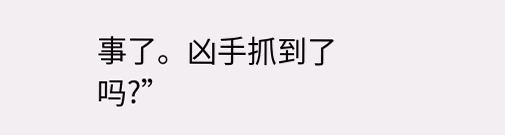事了。凶手抓到了吗?”